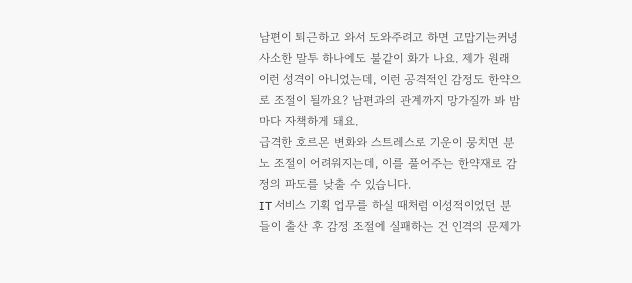남편이 퇴근하고 와서 도와주려고 하면 고맙기는커녕 사소한 말투 하나에도 불같이 화가 나요. 제가 원래 이런 성격이 아니었는데, 이런 공격적인 감정도 한약으로 조절이 될까요? 남편과의 관계까지 망가질까 봐 밤마다 자책하게 돼요.
급격한 호르몬 변화와 스트레스로 기운이 뭉치면 분노 조절이 어려워지는데, 이를 풀어주는 한약재로 감정의 파도를 낮출 수 있습니다.
IT 서비스 기획 업무를 하실 때처럼 이성적이었던 분들이 출산 후 감정 조절에 실패하는 건 인격의 문제가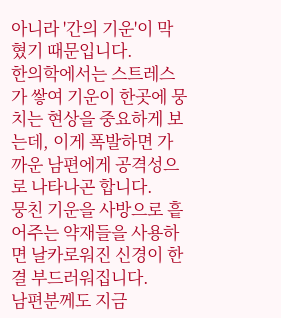아니라 '간의 기운'이 막혔기 때문입니다.
한의학에서는 스트레스가 쌓여 기운이 한곳에 뭉치는 현상을 중요하게 보는데, 이게 폭발하면 가까운 남편에게 공격성으로 나타나곤 합니다.
뭉친 기운을 사방으로 흩어주는 약재들을 사용하면 날카로워진 신경이 한결 부드러워집니다.
남편분께도 지금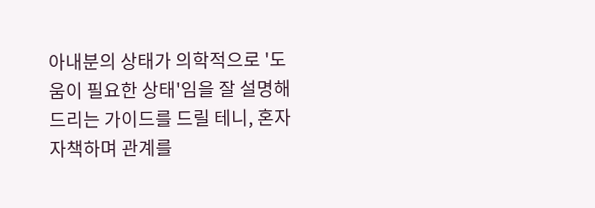아내분의 상태가 의학적으로 '도움이 필요한 상태'임을 잘 설명해 드리는 가이드를 드릴 테니, 혼자 자책하며 관계를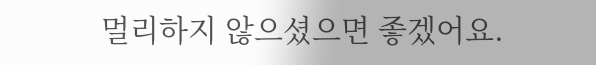멀리하지 않으셨으면 좋겠어요.